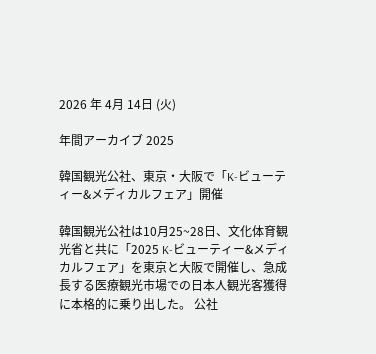2026 年 4月 14日 (火)

年間アーカイブ 2025

韓国観光公社、東京・大阪で「K-ビューティー&メディカルフェア」開催

韓国観光公社は10月25~28日、文化体育観光省と共に「2025 K-ビューティー&メディカルフェア」を東京と大阪で開催し、急成長する医療観光市場での日本人観光客獲得に本格的に乗り出した。 公社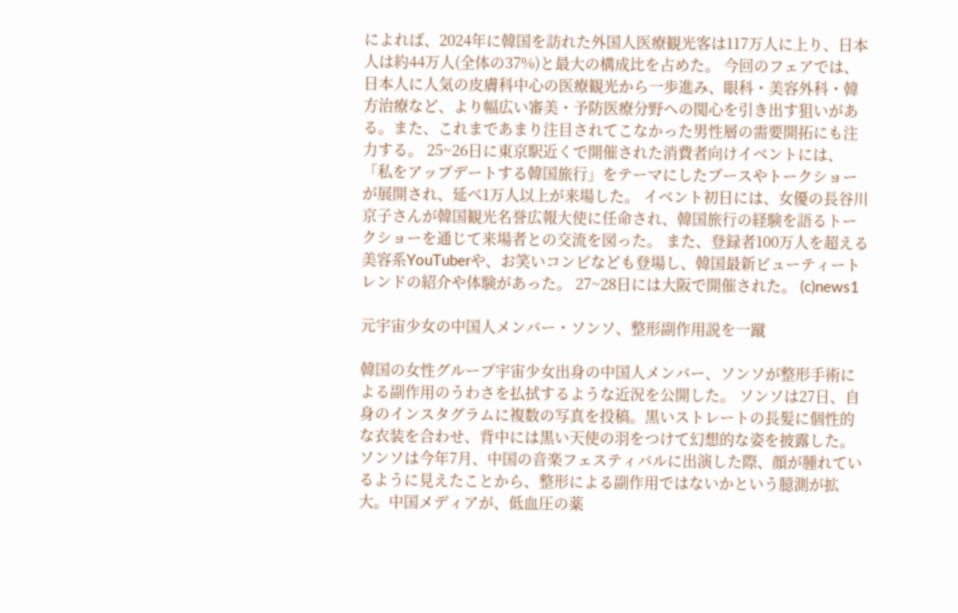によれば、2024年に韓国を訪れた外国人医療観光客は117万人に上り、日本人は約44万人(全体の37%)と最大の構成比を占めた。 今回のフェアでは、日本人に人気の皮膚科中心の医療観光から一歩進み、眼科・美容外科・韓方治療など、より幅広い審美・予防医療分野への関心を引き出す狙いがある。また、これまであまり注目されてこなかった男性層の需要開拓にも注力する。 25~26日に東京駅近くで開催された消費者向けイベントには、「私をアップデートする韓国旅行」をテーマにしたブースやトークショーが展開され、延べ1万人以上が来場した。 イベント初日には、女優の長谷川京子さんが韓国観光名誉広報大使に任命され、韓国旅行の経験を語るトークショーを通じて来場者との交流を図った。 また、登録者100万人を超える美容系YouTuberや、お笑いコンビなども登場し、韓国最新ビューティートレンドの紹介や体験があった。 27~28日には大阪で開催された。 (c)news1

元宇宙少女の中国人メンバー・ソンソ、整形副作用説を一蹴

韓国の女性グループ宇宙少女出身の中国人メンバー、ソンソが整形手術による副作用のうわさを払拭するような近況を公開した。 ソンソは27日、自身のインスタグラムに複数の写真を投稿。黒いストレートの長髪に個性的な衣装を合わせ、背中には黒い天使の羽をつけて幻想的な姿を披露した。 ソンソは今年7月、中国の音楽フェスティバルに出演した際、顔が腫れているように見えたことから、整形による副作用ではないかという臆測が拡大。中国メディアが、低血圧の薬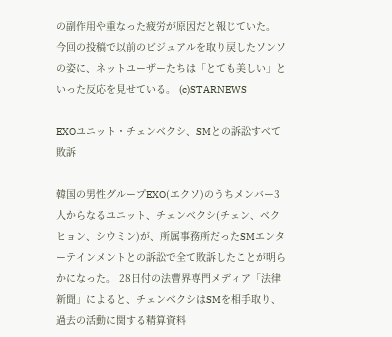の副作用や重なった疲労が原因だと報じていた。 今回の投稿で以前のビジュアルを取り戻したソンソの姿に、ネットユーザーたちは「とても美しい」といった反応を見せている。 (c)STARNEWS

EXOユニット・チェンベクシ、SMとの訴訟すべて敗訴

韓国の男性グループEXO(エクソ)のうちメンバー3人からなるユニット、チェンベクシ(チェン、ベクヒョン、シウミン)が、所属事務所だったSMエンターテインメントとの訴訟で全て敗訴したことが明らかになった。 28日付の法曹界専門メディア「法律新聞」によると、チェンベクシはSMを相手取り、過去の活動に関する精算資料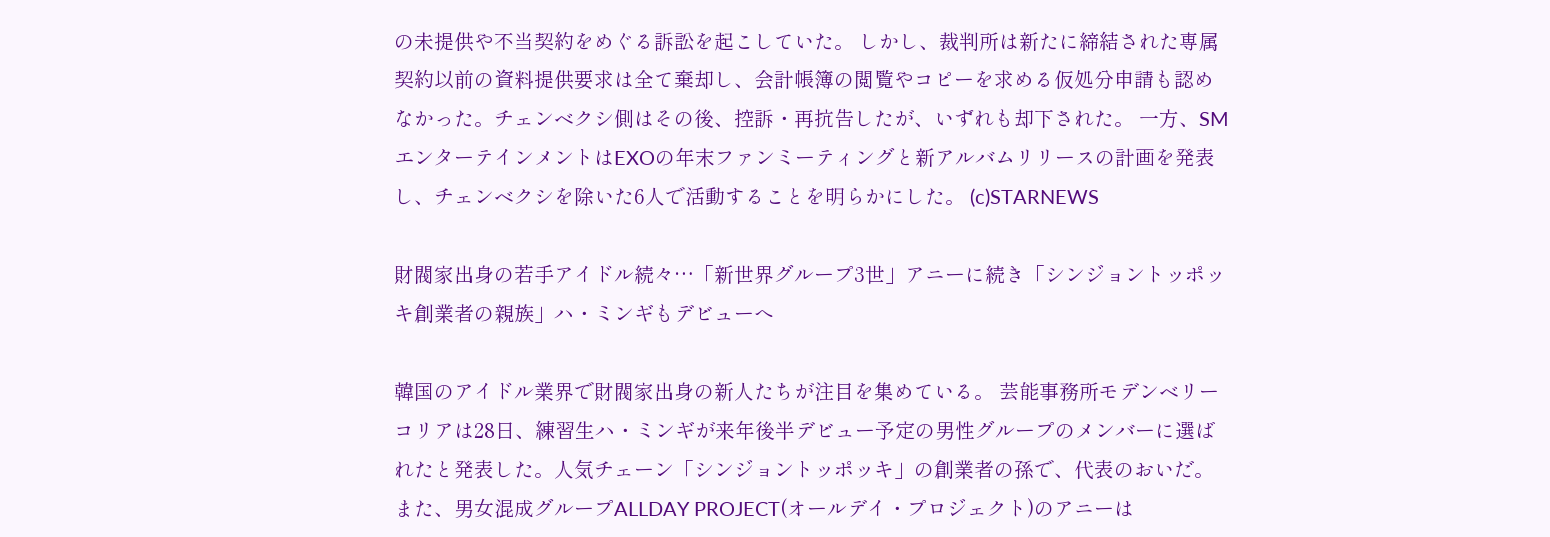の未提供や不当契約をめぐる訴訟を起こしていた。 しかし、裁判所は新たに締結された専属契約以前の資料提供要求は全て棄却し、会計帳簿の閲覧やコピーを求める仮処分申請も認めなかった。チェンベクシ側はその後、控訴・再抗告したが、いずれも却下された。 一方、SMエンターテインメントはEXOの年末ファンミーティングと新アルバムリリースの計画を発表し、チェンベクシを除いた6人で活動することを明らかにした。 (c)STARNEWS

財閥家出身の若手アイドル続々…「新世界グループ3世」アニーに続き「シンジョントッポッキ創業者の親族」ハ・ミンギもデビューへ

韓国のアイドル業界で財閥家出身の新人たちが注目を集めている。 芸能事務所モデンベリーコリアは28日、練習生ハ・ミンギが来年後半デビュー予定の男性グループのメンバーに選ばれたと発表した。人気チェーン「シンジョントッポッキ」の創業者の孫で、代表のおいだ。 また、男女混成グループALLDAY PROJECT(オールデイ・プロジェクト)のアニーは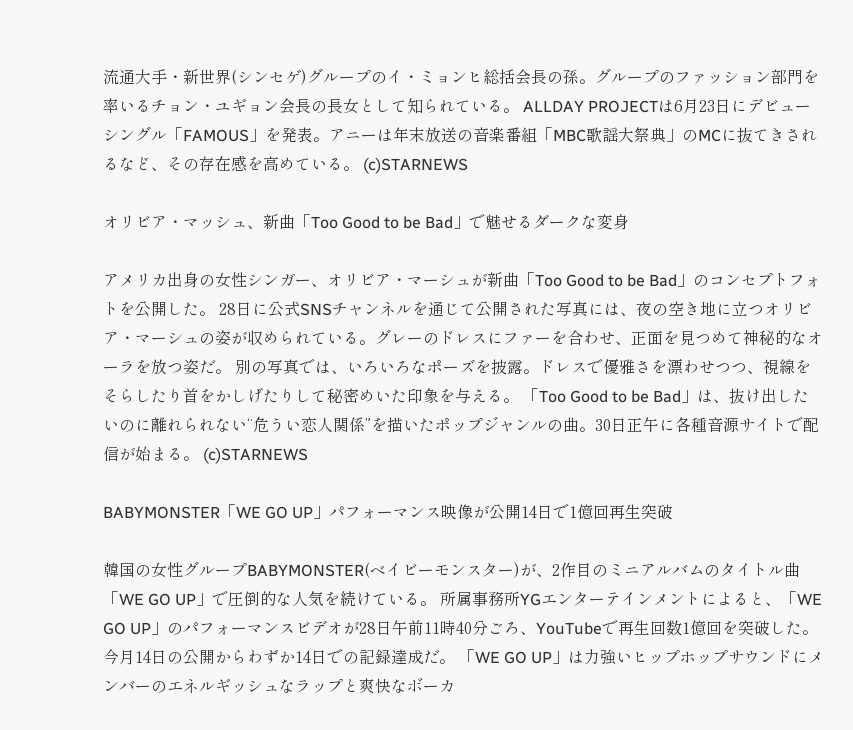流通大手・新世界(シンセゲ)グループのイ・ミョンヒ総括会長の孫。グループのファッション部門を率いるチョン・ユギョン会長の長女として知られている。 ALLDAY PROJECTは6月23日にデビューシングル「FAMOUS」を発表。アニーは年末放送の音楽番組「MBC歌謡大祭典」のMCに抜てきされるなど、その存在感を高めている。 (c)STARNEWS

オリビア・マッシュ、新曲「Too Good to be Bad」で魅せるダークな変身

アメリカ出身の女性シンガー、オリビア・マーシュが新曲「Too Good to be Bad」のコンセプトフォトを公開した。 28日に公式SNSチャンネルを通じて公開された写真には、夜の空き地に立つオリビア・マーシュの姿が収められている。グレーのドレスにファーを合わせ、正面を見つめて神秘的なオーラを放つ姿だ。 別の写真では、いろいろなポーズを披露。ドレスで優雅さを漂わせつつ、視線をそらしたり首をかしげたりして秘密めいた印象を与える。 「Too Good to be Bad」は、抜け出したいのに離れられない“危うい恋人関係”を描いたポップジャンルの曲。30日正午に各種音源サイトで配信が始まる。 (c)STARNEWS

BABYMONSTER「WE GO UP」パフォーマンス映像が公開14日で1億回再生突破

韓国の女性グループBABYMONSTER(ベイビーモンスター)が、2作目のミニアルバムのタイトル曲「WE GO UP」で圧倒的な人気を続けている。 所属事務所YGエンターテインメントによると、「WE GO UP」のパフォーマンスビデオが28日午前11時40分ごろ、YouTubeで再生回数1億回を突破した。今月14日の公開からわずか14日での記録達成だ。 「WE GO UP」は力強いヒップホップサウンドにメンバーのエネルギッシュなラップと爽快なボーカ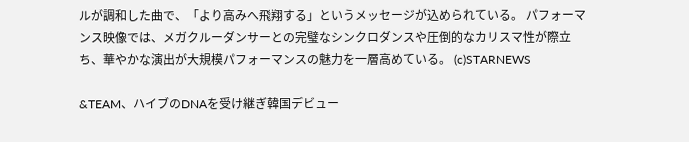ルが調和した曲で、「より高みへ飛翔する」というメッセージが込められている。 パフォーマンス映像では、メガクルーダンサーとの完璧なシンクロダンスや圧倒的なカリスマ性が際立ち、華やかな演出が大規模パフォーマンスの魅力を一層高めている。 (c)STARNEWS

&TEAM、ハイブのDNAを受け継ぎ韓国デビュー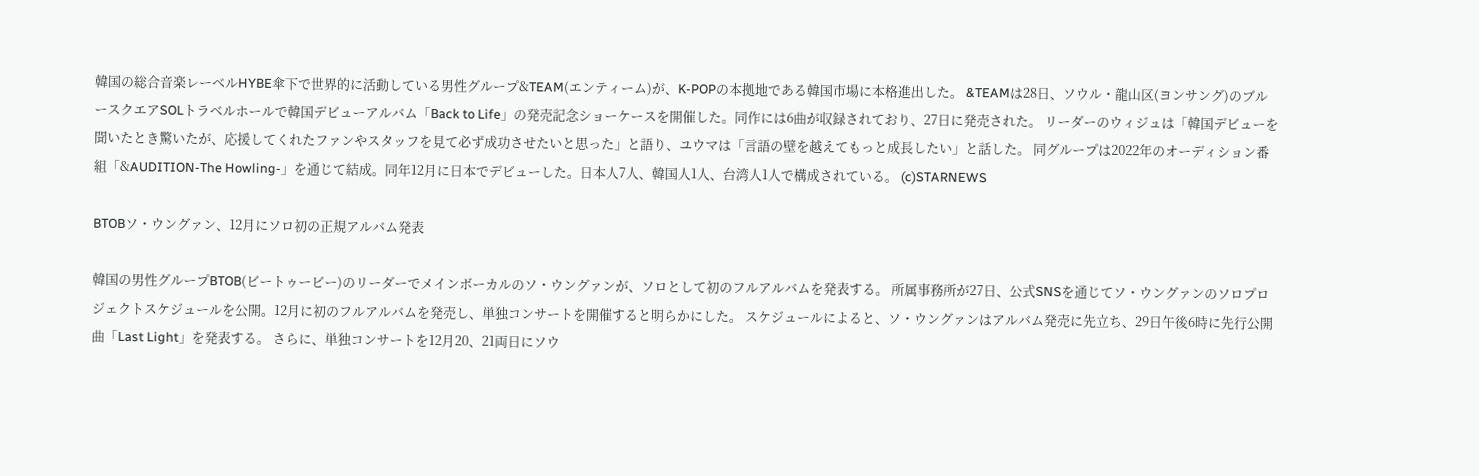韓国の総合音楽レーベルHYBE傘下で世界的に活動している男性グループ&TEAM(エンティーム)が、K-POPの本拠地である韓国市場に本格進出した。 &TEAMは28日、ソウル・龍山区(ヨンサング)のブルースクエアSOLトラベルホールで韓国デビューアルバム「Back to Life」の発売記念ショーケースを開催した。同作には6曲が収録されており、27日に発売された。 リーダーのウィジュは「韓国デビューを聞いたとき驚いたが、応援してくれたファンやスタッフを見て必ず成功させたいと思った」と語り、ユウマは「言語の壁を越えてもっと成長したい」と話した。 同グループは2022年のオーディション番組「&AUDITION-The Howling-」を通じて結成。同年12月に日本でデビューした。日本人7人、韓国人1人、台湾人1人で構成されている。 (c)STARNEWS

BTOBソ・ウングァン、12月にソロ初の正規アルバム発表

韓国の男性グループBTOB(ビートゥービー)のリーダーでメインボーカルのソ・ウングァンが、ソロとして初のフルアルバムを発表する。 所属事務所が27日、公式SNSを通じてソ・ウングァンのソロプロジェクトスケジュールを公開。12月に初のフルアルバムを発売し、単独コンサートを開催すると明らかにした。 スケジュールによると、ソ・ウングァンはアルバム発売に先立ち、29日午後6時に先行公開曲「Last Light」を発表する。 さらに、単独コンサートを12月20、21両日にソウ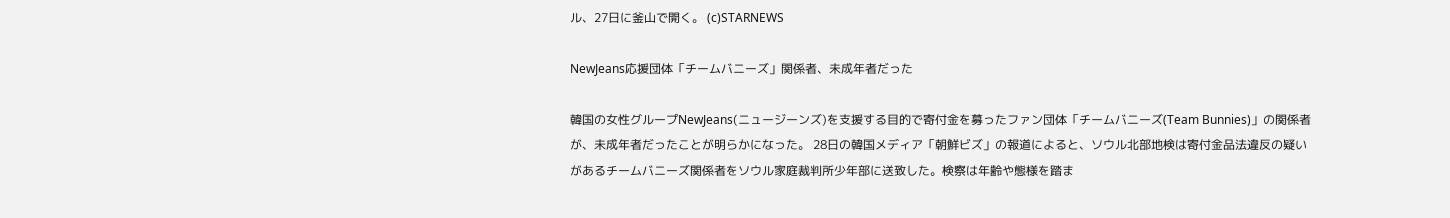ル、27日に釜山で開く。 (c)STARNEWS

NewJeans応援団体「チームバニーズ」関係者、未成年者だった

韓国の女性グループNewJeans(ニュージーンズ)を支援する目的で寄付金を募ったファン団体「チームバニーズ(Team Bunnies)」の関係者が、未成年者だったことが明らかになった。 28日の韓国メディア「朝鮮ビズ」の報道によると、ソウル北部地検は寄付金品法違反の疑いがあるチームバニーズ関係者をソウル家庭裁判所少年部に送致した。検察は年齢や態様を踏ま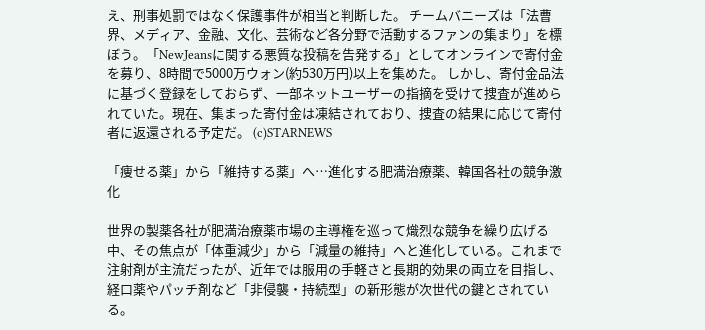え、刑事処罰ではなく保護事件が相当と判断した。 チームバニーズは「法曹界、メディア、金融、文化、芸術など各分野で活動するファンの集まり」を標ぼう。「NewJeansに関する悪質な投稿を告発する」としてオンラインで寄付金を募り、8時間で5000万ウォン(約530万円)以上を集めた。 しかし、寄付金品法に基づく登録をしておらず、一部ネットユーザーの指摘を受けて捜査が進められていた。現在、集まった寄付金は凍結されており、捜査の結果に応じて寄付者に返還される予定だ。 (c)STARNEWS

「痩せる薬」から「維持する薬」へ…進化する肥満治療薬、韓国各社の競争激化

世界の製薬各社が肥満治療薬市場の主導権を巡って熾烈な競争を繰り広げる中、その焦点が「体重減少」から「減量の維持」へと進化している。これまで注射剤が主流だったが、近年では服用の手軽さと長期的効果の両立を目指し、経口薬やパッチ剤など「非侵襲・持続型」の新形態が次世代の鍵とされている。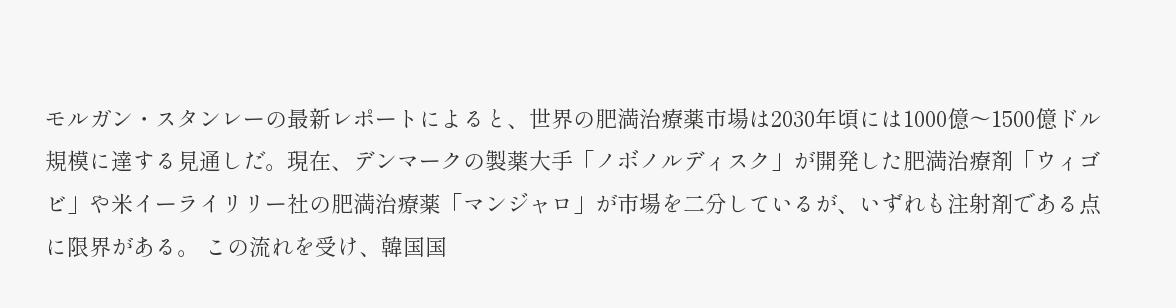モルガン・スタンレーの最新レポートによると、世界の肥満治療薬市場は2030年頃には1000億〜1500億ドル規模に達する見通しだ。現在、デンマークの製薬大手「ノボノルディスク」が開発した肥満治療剤「ウィゴビ」や米イーライリリー社の肥満治療薬「マンジャロ」が市場を二分しているが、いずれも注射剤である点に限界がある。 この流れを受け、韓国国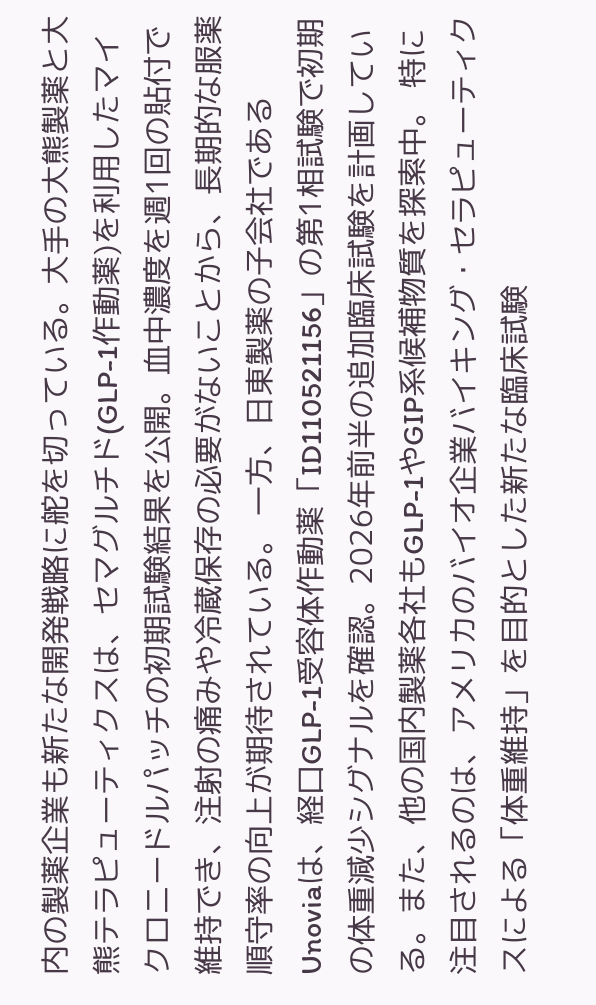内の製薬企業も新たな開発戦略に舵を切っている。大手の大熊製薬と大熊テラピューティクスは、セマグルチド(GLP-1作動薬)を利用したマイクロニードルパッチの初期試験結果を公開。血中濃度を週1回の貼付で維持でき、注射の痛みや冷蔵保存の必要がないことから、長期的な服薬順守率の向上が期待されている。 一方、日東製薬の子会社であるUnoviaは、経口GLP-1受容体作動薬「ID110521156」の第1相試験で初期の体重減少シグナルを確認。2026年前半の追加臨床試験を計画している。また、他の国内製薬各社もGLP-1やGIP系候補物質を探索中。 特に注目されるのは、アメリカのバイオ企業バイキング・セラピューティクスによる「体重維持」を目的とした新たな臨床試験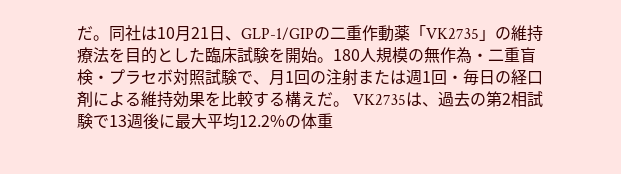だ。同社は10月21日、GLP-1/GIPの二重作動薬「VK2735」の維持療法を目的とした臨床試験を開始。180人規模の無作為・二重盲検・プラセボ対照試験で、月1回の注射または週1回・毎日の経口剤による維持効果を比較する構えだ。 VK2735は、過去の第2相試験で13週後に最大平均12.2%の体重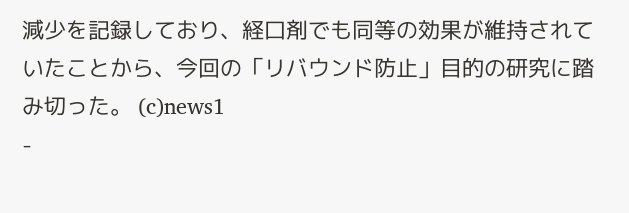減少を記録しており、経口剤でも同等の効果が維持されていたことから、今回の「リバウンド防止」目的の研究に踏み切った。 (c)news1
-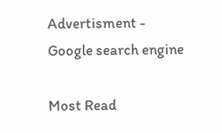Advertisment -
Google search engine

Most Read